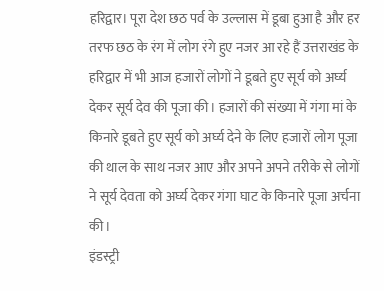हरिद्वार। पूरा देश छठ पर्व के उल्लास में डूबा हुआ है और हर तरफ छठ के रंग में लोग रंगे हुए नजर आ रहे हैं उत्तराखंड के हरिद्वार में भी आज हजारों लोगों ने डूबते हुए सूर्य को अर्घ्य देकर सूर्य देव की पूजा की। हजारों की संख्या में गंगा मां के किनारे डूबते हुए सूर्य को अर्घ्य देने के लिए हजारों लोग पूजा की थाल के साथ नजर आए और अपने अपने तरीके से लोगों ने सूर्य देवता को अर्घ्य देकर गंगा घाट के किनारे पूजा अर्चना की।
इंडस्ट्री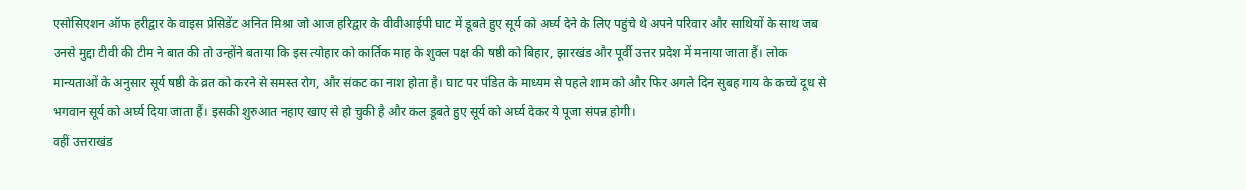एसोसिएशन ऑफ हरीद्वार के वाइस प्रेसिडेंट अनित मिश्रा जो आज हरिद्वार के वीवीआईपी घाट में डूबते हुए सूर्य को अर्घ्य देने के लिए पहुंचे थे अपने परिवार और साथियों के साथ जब उनसे मुद्दा टीवी की टीम ने बात की तो उन्होंने बताया कि इस त्योहार को कार्तिक माह के शुक्ल पक्ष की षष्ठी को बिहार, झारखंड और पूर्वी उत्तर प्रदेश में मनाया जाता हैं। लोक मान्यताओं के अनुसार सूर्य षष्ठी के व्रत को करने से समस्त रोग, और संकट का नाश होता है। घाट पर पंडित के माध्यम से पहले शाम को और फिर अगले दिन सुबह गाय के कच्चे दूध से भगवान सूर्य को अर्घ्य दिया जाता हैं। इसकी शुरुआत नहाए खाए से हो चुकी है और कल डूबते हुए सूर्य को अर्घ्य देकर ये पूजा संपन्न होगी।
वहीं उत्तराखंड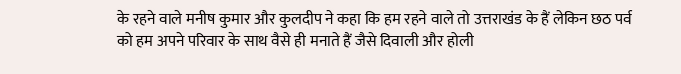के रहने वाले मनीष कुमार और कुलदीप ने कहा कि हम रहने वाले तो उत्तराखंड के हैं लेकिन छठ पर्व को हम अपने परिवार के साथ वैसे ही मनाते हैं जैसे दिवाली और होली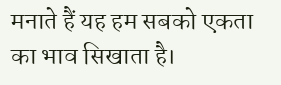मनाते हैं यह हम सबको एकता का भाव सिखाता है।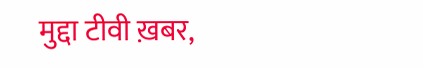मुद्दा टीवी ख़बर,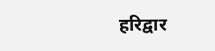हरिद्वार